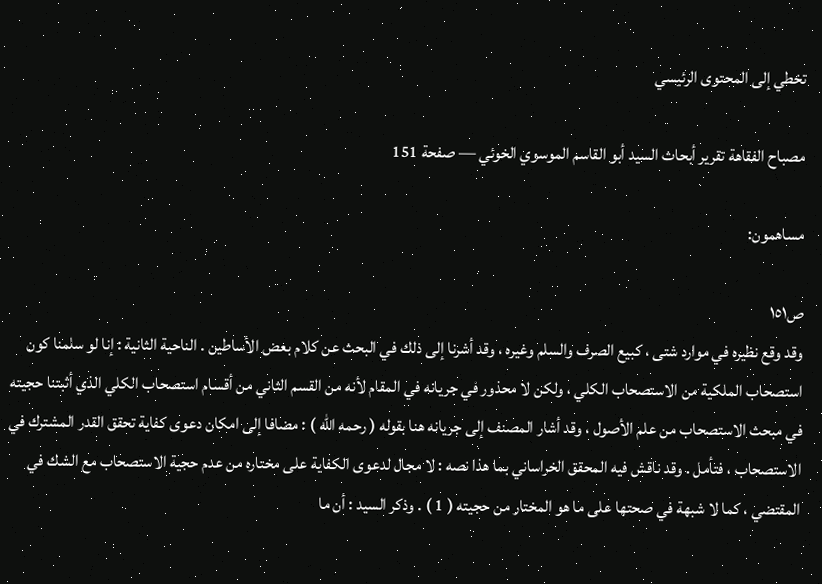تخطي إلى المحتوى الرئيسي

مصباح الفقاهة تقرير أبحاث السيد أبو القاسم الموسوي الخوئي — صفحة 151

مساهمون:

ص١٥١
وقد وقع نظيره في موارد شتى ، كبيع الصرف والسلم وغيره ، وقد أشرنا إلى ذلك في البحث عن كلام بعض الأساطين . الناحية الثانية : إنا لو سلمنا كون استصحاب الملكية من الاستصحاب الكلي ، ولكن لا محذور في جريانه في المقام لأنه من القسم الثاني من أقسام استصحاب الكلي الذي أثبتنا حجيته في مبحث الاستصحاب من علم الأصول ، وقد أشار المصنف إلى جريانه هنا بقوله ( رحمه الله ) : مضافا إلى امكان دعوى كفاية تحقق القدر المشترك في الاستصحاب ، فتأمل . وقد ناقش فيه المحقق الخراساني بما هذا نصه : لا مجال لدعوى الكفاية على مختاره من عدم حجية الاستصحاب مع الشك في المقتضي ، كما لا شبهة في صحتها على ما هو المختار من حجيته ( 1 ) . وذكر السيد : أن ما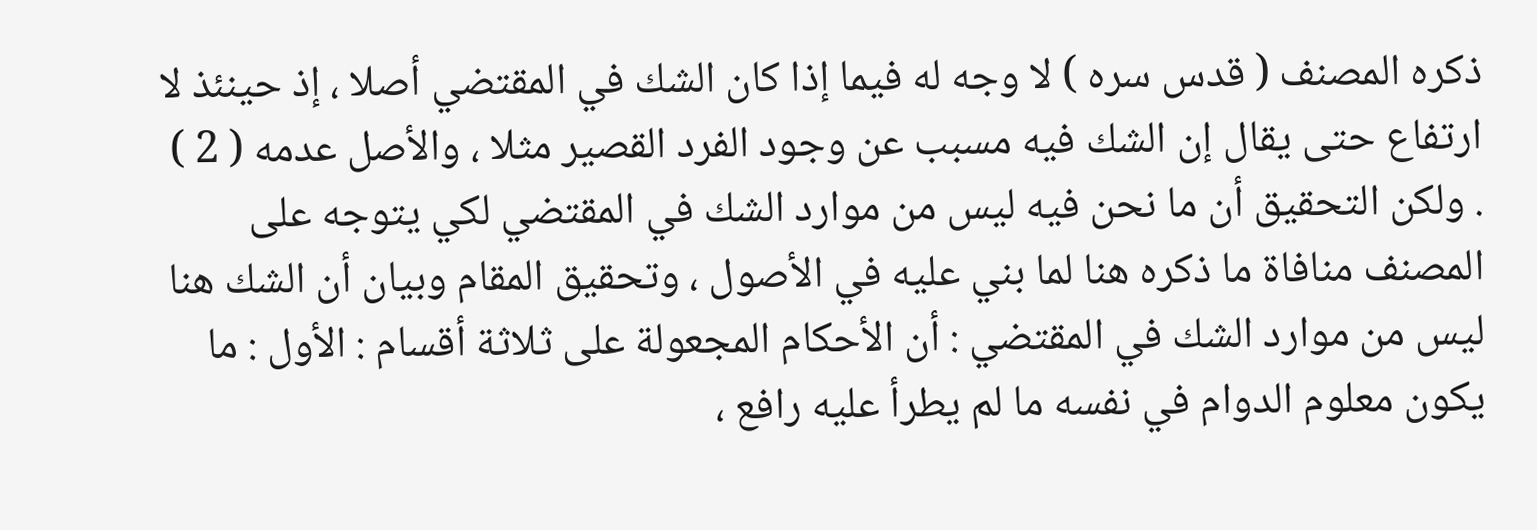ذكره المصنف ( قدس سره ) لا وجه له فيما إذا كان الشك في المقتضي أصلا ، إذ حينئذ لا ارتفاع حتى يقال إن الشك فيه مسبب عن وجود الفرد القصير مثلا ، والأصل عدمه ( 2 ) . ولكن التحقيق أن ما نحن فيه ليس من موارد الشك في المقتضي لكي يتوجه على المصنف منافاة ما ذكره هنا لما بني عليه في الأصول ، وتحقيق المقام وبيان أن الشك هنا ليس من موارد الشك في المقتضي : أن الأحكام المجعولة على ثلاثة أقسام : الأول : ما يكون معلوم الدوام في نفسه ما لم يطرأ عليه رافع ،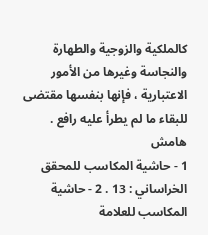كالملكية والزوجية والطهارة والنجاسة وغيرها من الأمور الاعتبارية ، فإنها بنفسها مقتضى للبقاء ما لم يطرأ عليه رافع .
هامش
1 - حاشية المكاسب للمحقق الخراساني : 13 . 2 - حاشية المكاسب للعلامة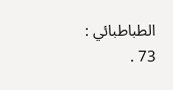الطباطبائي : 73 .